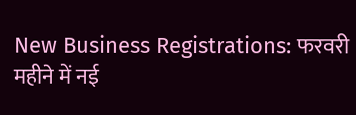New Business Registrations: फरवरी महीने में नई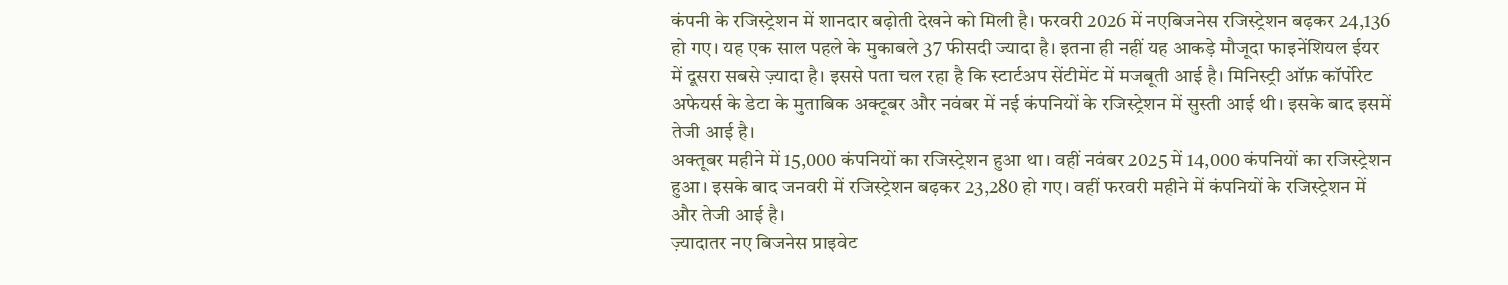कंपनी के रजिस्ट्रेशन में शानदार बढ़ोती देखने को मिली है। फरवरी 2026 में नएबिजनेस रजिस्ट्रेशन बढ़कर 24,136 हो गए। यह एक साल पहले के मुकाबले 37 फीसदी ज्यादा है। इतना ही नहीं यह आकड़े मौजूदा फाइनेंशियल ईयर में दूसरा सबसे ज़्यादा है। इससे पता चल रहा है कि स्टार्टअप सेंटीमेंट में मजबूती आई है। मिनिस्ट्री ऑफ़ कॉर्पोरेट अफेयर्स के डेटा के मुताबिक अक्टूबर और नवंबर में नई कंपनियों के रजिस्ट्रेशन में सुस्ती आई थी। इसके बाद इसमें तेजी आई है।
अक्तूबर महीने में 15,000 कंपनियों का रजिस्ट्रेशन हुआ था। वहीं नवंबर 2025 में 14,000 कंपनियों का रजिस्ट्रेशन हुआ। इसके बाद जनवरी में रजिस्ट्रेशन बढ़कर 23,280 हो गए। वहीं फरवरी महीने में कंपनियों के रजिस्ट्रेशन में और तेजी आई है।
ज़्यादातर नए बिजनेस प्राइवेट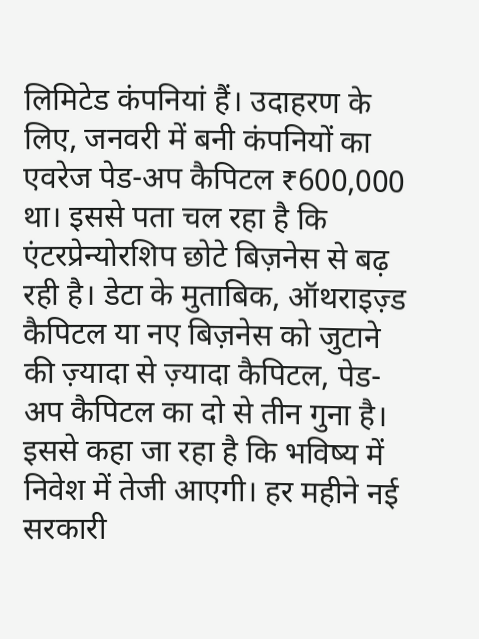लिमिटेड कंपनियां हैं। उदाहरण के लिए, जनवरी में बनी कंपनियों का एवरेज पेड-अप कैपिटल ₹600,000 था। इससे पता चल रहा है कि एंटरप्रेन्योरशिप छोटे बिज़नेस से बढ़ रही है। डेटा के मुताबिक, ऑथराइज़्ड कैपिटल या नए बिज़नेस को जुटाने की ज़्यादा से ज़्यादा कैपिटल, पेड-अप कैपिटल का दो से तीन गुना है। इससे कहा जा रहा है कि भविष्य में निवेश में तेजी आएगी। हर महीने नई सरकारी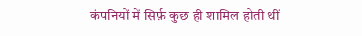कंपनियों में सिर्फ़ कुछ ही शामिल होती थीं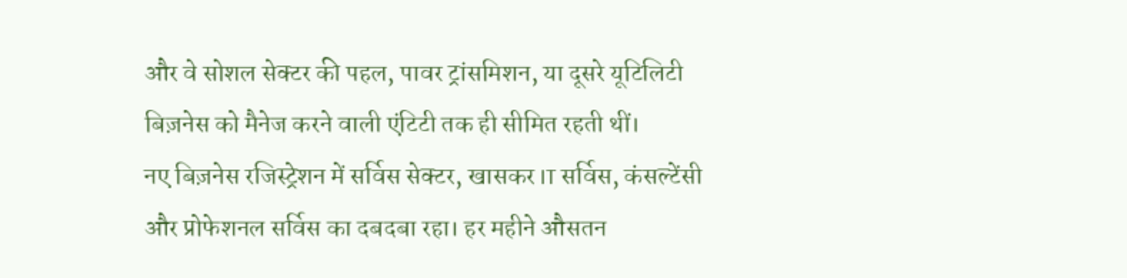और वे सोशल सेक्टर की पहल, पावर ट्रांसमिशन, या दूसरे यूटिलिटी बिज़नेस को मैनेज करने वाली एंटिटी तक ही सीमित रहती थीं।
नए बिज़नेस रजिस्ट्रेशन में सर्विस सेक्टर, खासकर IT सर्विस, कंसल्टेंसी और प्रोफेशनल सर्विस का दबदबा रहा। हर महीने औसतन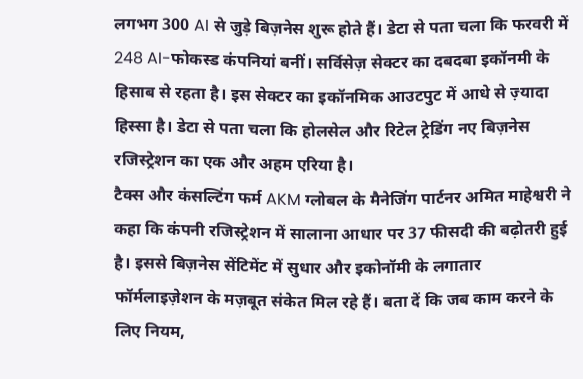लगभग 300 AI से जुड़े बिज़नेस शुरू होते हैं। डेटा से पता चला कि फरवरी में 248 AI-फोकस्ड कंपनियां बनीं। सर्विसेज़ सेक्टर का दबदबा इकॉनमी के हिसाब से रहता है। इस सेक्टर का इकॉनमिक आउटपुट में आधे से ज़्यादा हिस्सा है। डेटा से पता चला कि होलसेल और रिटेल ट्रेडिंग नए बिज़नेस रजिस्ट्रेशन का एक और अहम एरिया है।
टैक्स और कंसल्टिंग फर्म AKM ग्लोबल के मैनेजिंग पार्टनर अमित माहेश्वरी ने कहा कि कंपनी रजिस्ट्रेशन में सालाना आधार पर 37 फीसदी की बढ़ोतरी हुई है। इससे बिज़नेस सेंटिमेंट में सुधार और इकोनॉमी के लगातार फॉर्मलाइज़ेशन के मज़बूत संकेत मिल रहे हैं। बता दें कि जब काम करने के लिए नियम,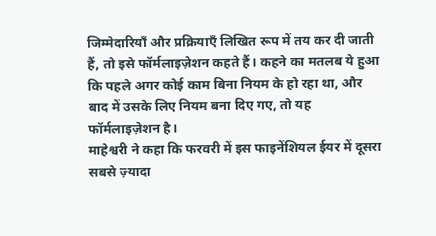जिम्मेदारियाँ और प्रक्रियाएँ लिखित रूप में तय कर दी जाती हैं, तो इसे फॉर्मलाइज़ेशन कहते हैं। कहने का मतलब ये हुआ कि पहले अगर कोई काम बिना नियम के हो रहा था, और बाद में उसके लिए नियम बना दिए गए, तो यह फॉर्मलाइज़ेशन है।
माहेश्वरी ने कहा कि फरवरी में इस फाइनेंशियल ईयर में दूसरा सबसे ज़्यादा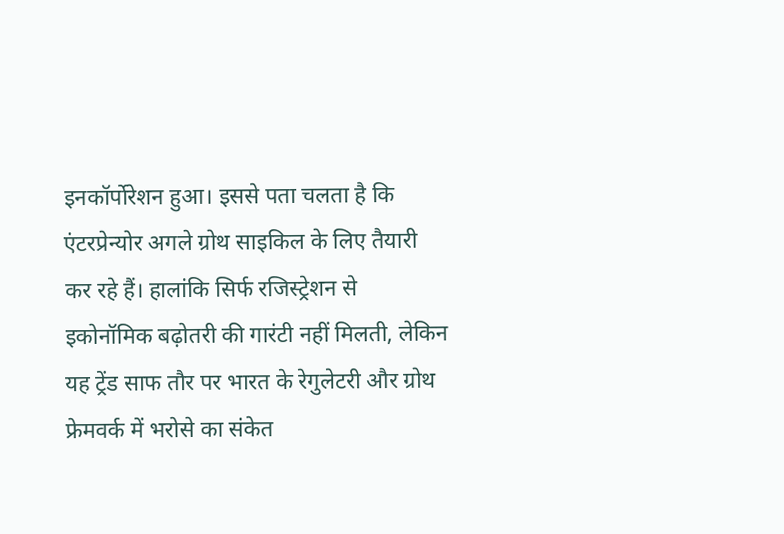इनकॉर्पोरेशन हुआ। इससे पता चलता है कि एंटरप्रेन्योर अगले ग्रोथ साइकिल के लिए तैयारी कर रहे हैं। हालांकि सिर्फ रजिस्ट्रेशन से इकोनॉमिक बढ़ोतरी की गारंटी नहीं मिलती, लेकिन यह ट्रेंड साफ तौर पर भारत के रेगुलेटरी और ग्रोथ फ्रेमवर्क में भरोसे का संकेत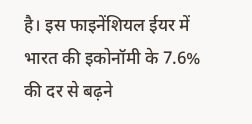है। इस फाइनेंशियल ईयर में भारत की इकोनॉमी के 7.6% की दर से बढ़ने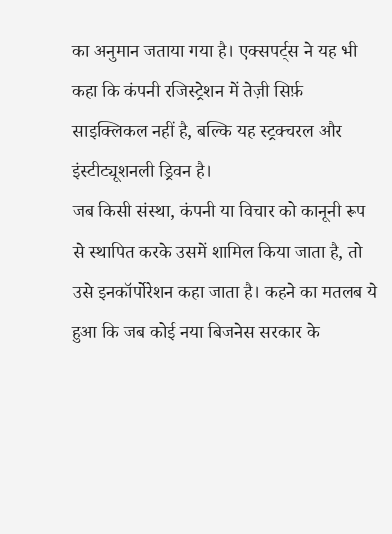का अनुमान जताया गया है। एक्सपर्ट्स ने यह भी कहा कि कंपनी रजिस्ट्रेशन में तेज़ी सिर्फ़ साइक्लिकल नहीं है, बल्कि यह स्ट्रक्चरल और इंस्टीट्यूशनली ड्रिवन है।
जब किसी संस्था, कंपनी या विचार को कानूनी रूप से स्थापित करके उसमें शामिल किया जाता है, तो उसे इनकॉर्पोरेशन कहा जाता है। कहने का मतलब ये हुआ कि जब कोई नया बिजनेस सरकार के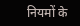नियमों के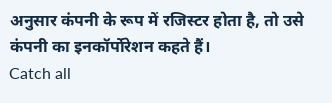अनुसार कंपनी के रूप में रजिस्टर होता है, तो उसे कंपनी का इनकॉर्पोरेशन कहते हैं।
Catch all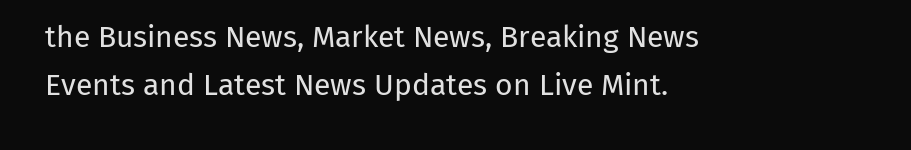the Business News, Market News, Breaking News Events and Latest News Updates on Live Mint.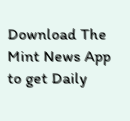Download The Mint News App to get Daily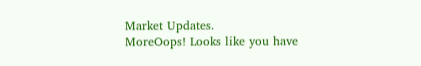Market Updates.
MoreOops! Looks like you have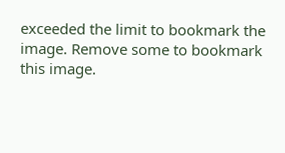exceeded the limit to bookmark the image. Remove some to bookmark this image.